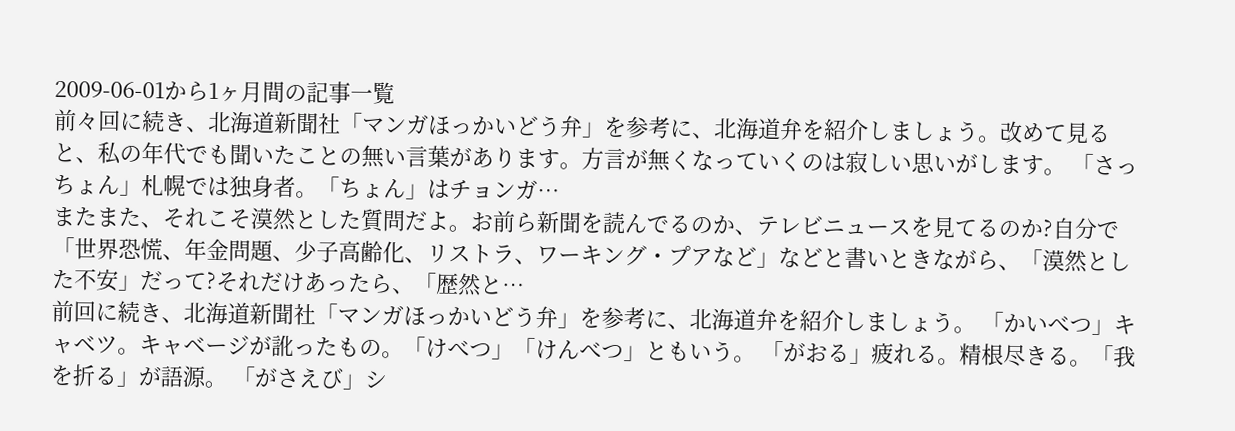2009-06-01から1ヶ月間の記事一覧
前々回に続き、北海道新聞社「マンガほっかいどう弁」を参考に、北海道弁を紹介しましょう。改めて見ると、私の年代でも聞いたことの無い言葉があります。方言が無くなっていくのは寂しい思いがします。 「さっちょん」札幌では独身者。「ちょん」はチョンガ…
またまた、それこそ漠然とした質問だよ。お前ら新聞を読んでるのか、テレビニュースを見てるのか?自分で「世界恐慌、年金問題、少子高齢化、リストラ、ワーキング・プアなど」などと書いときながら、「漠然とした不安」だって?それだけあったら、「歴然と…
前回に続き、北海道新聞社「マンガほっかいどう弁」を参考に、北海道弁を紹介しましょう。 「かいべつ」キャベツ。キャベージが訛ったもの。「けべつ」「けんべつ」ともいう。 「がおる」疲れる。精根尽きる。「我を折る」が語源。 「がさえび」シ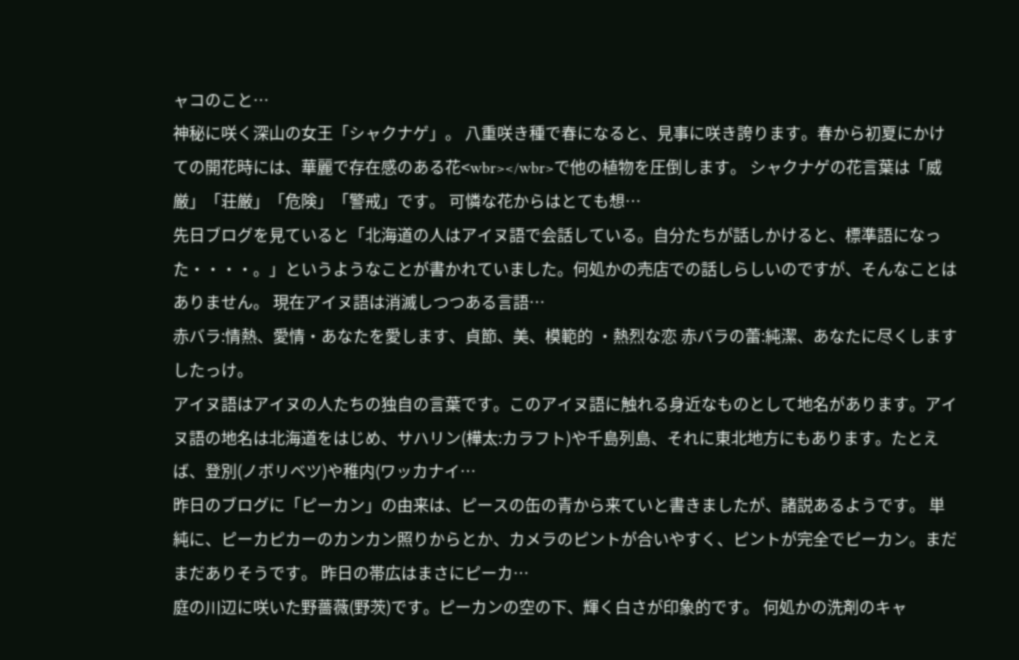ャコのこと…
神秘に咲く深山の女王「シャクナゲ」。 八重咲き種で春になると、見事に咲き誇ります。春から初夏にかけての開花時には、華麗で存在感のある花<wbr></wbr>で他の植物を圧倒します。 シャクナゲの花言葉は「威厳」「荘厳」「危険」「警戒」です。 可憐な花からはとても想…
先日ブログを見ていると「北海道の人はアイヌ語で会話している。自分たちが話しかけると、標準語になった・・・・。」というようなことが書かれていました。何処かの売店での話しらしいのですが、そんなことはありません。 現在アイヌ語は消滅しつつある言語…
赤バラ:情熱、愛情・あなたを愛します、貞節、美、模範的 ・熱烈な恋 赤バラの蕾:純潔、あなたに尽くします したっけ。
アイヌ語はアイヌの人たちの独自の言葉です。このアイヌ語に触れる身近なものとして地名があります。アイヌ語の地名は北海道をはじめ、サハリン(樺太:カラフト)や千島列島、それに東北地方にもあります。たとえば、登別(ノボリベツ)や稚内(ワッカナイ…
昨日のブログに「ピーカン」の由来は、ピースの缶の青から来ていと書きましたが、諸説あるようです。 単純に、ピーカピカーのカンカン照りからとか、カメラのピントが合いやすく、ピントが完全でピーカン。まだまだありそうです。 昨日の帯広はまさにピーカ…
庭の川辺に咲いた野薔薇(野茨)です。ピーカンの空の下、輝く白さが印象的です。 何処かの洗剤のキャ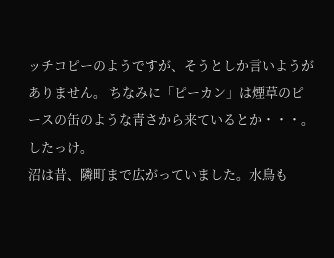ッチコピーのようですが、そうとしか言いようがありません。 ちなみに「ピーカン」は煙草のピースの缶のような青さから来ているとか・・・。 したっけ。
沼は昔、隣町まで広がっていました。水鳥も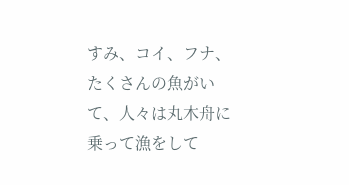すみ、コイ、フナ、たくさんの魚がいて、人々は丸木舟に乗って漁をして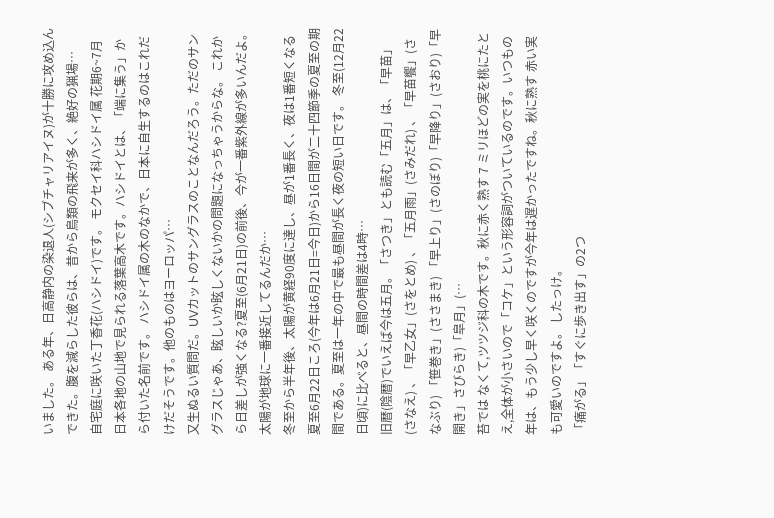いました。 ある年、日高静内の染退人(シブチャリアイヌ)が十勝に攻め込んできた。腹を減らした彼らは、昔から鳥類の飛来が多く、絶好の猟場…
自宅庭に咲いた丁香花(ハシドイ)です。 モクセイ科ハシドイ属 花期6~7月 日本各地の山地で見られる落葉高木です。ハシドイとは、「端に集う」から付いた名前です。 ハシドイ属の木のなかで、日本に自生するのはこれだけだそうです。他のものはヨーロッパ…
又生ぬるい質問だ。UVカットのサングラスのことなんだろう。ただのサングラスじゃあ、眩しいか眩しくないかの問題になっちゃうからな。 これから日差しが強くなる?夏至(6月21日)の前後、今が一番紫外線が多いんだよ。太陽が地球に一番接近してるんだか…
冬至から半年後、太陽が黄経90度に達し、昼が1番長く、夜は1番短くなる夏至6月22日ころ(今年は6月21日=今日)から16日間が二十四節季の夏至の期間である。夏至は一年の中で最も昼間が長く夜の短い日です。 冬至(12月22日頃)に比べると、昼間の時間差は4時…
旧暦(陰暦)でいえば今は五月。「さつき」とも読む「五月」は、「早苗」(さなえ) 、「早乙女」(さをとめ) 、「五月雨」(さみだれ) 、「早苗饗」(さなぶり) 「笹巻き」(ささまき) 「早上り」(さのぼり)「早降り」(さおり)「早開き」さびらき)「皐月」(…
苔では なくて,ツツジ科の木です。秋に赤く熟す 7 ミリほどの実を桃にたとえ,全体が小さいので「コケ」という形容詞がついているのです。いつもの年は、もう少し早く咲くのですが今年は遅かったですね。秋に熟す 赤い実も可愛いのですよ。 したっけ。
「痛がる」「すぐに歩き出す」の2つ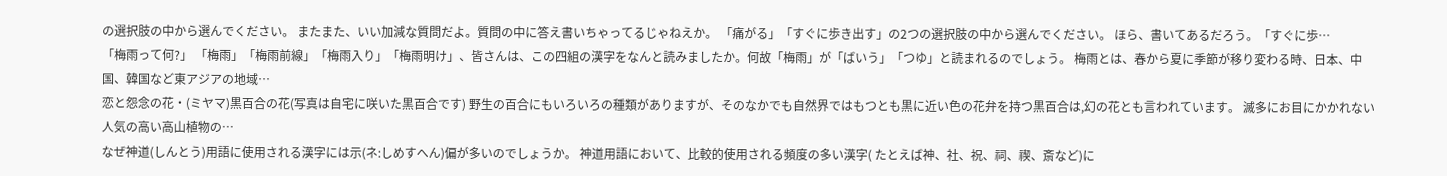の選択肢の中から選んでください。 またまた、いい加減な質問だよ。質問の中に答え書いちゃってるじゃねえか。 「痛がる」「すぐに歩き出す」の2つの選択肢の中から選んでください。 ほら、書いてあるだろう。「すぐに歩…
「梅雨って何?」 「梅雨」「梅雨前線」「梅雨入り」「梅雨明け」、皆さんは、この四組の漢字をなんと読みましたか。何故「梅雨」が「ばいう」「つゆ」と読まれるのでしょう。 梅雨とは、春から夏に季節が移り変わる時、日本、中国、韓国など東アジアの地域…
恋と怨念の花・(ミヤマ)黒百合の花(写真は自宅に咲いた黒百合です) 野生の百合にもいろいろの種類がありますが、そのなかでも自然界ではもつとも黒に近い色の花弁を持つ黒百合は,幻の花とも言われています。 滅多にお目にかかれない人気の高い高山植物の…
なぜ神道(しんとう)用語に使用される漢字には示(ネ:しめすへん)偏が多いのでしょうか。 神道用語において、比較的使用される頻度の多い漢字( たとえば神、社、祝、祠、禊、斎など)に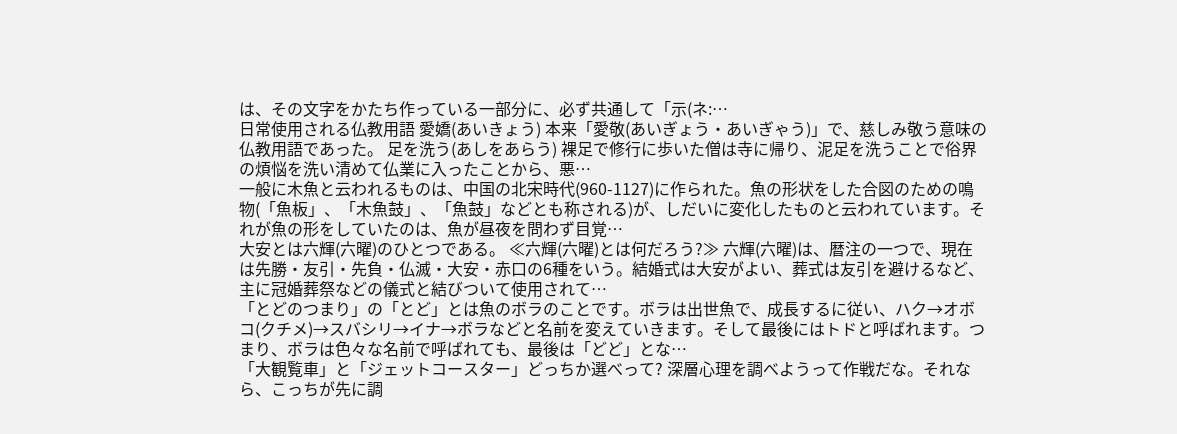は、その文字をかたち作っている一部分に、必ず共通して「示(ネ:…
日常使用される仏教用語 愛嬌(あいきょう) 本来「愛敬(あいぎょう・あいぎゃう)」で、慈しみ敬う意味の仏教用語であった。 足を洗う(あしをあらう) 裸足で修行に歩いた僧は寺に帰り、泥足を洗うことで俗界の煩悩を洗い清めて仏業に入ったことから、悪…
一般に木魚と云われるものは、中国の北宋時代(960-1127)に作られた。魚の形状をした合図のための鳴物(「魚板」、「木魚鼓」、「魚鼓」などとも称される)が、しだいに変化したものと云われています。それが魚の形をしていたのは、魚が昼夜を問わず目覚…
大安とは六輝(六曜)のひとつである。 ≪六輝(六曜)とは何だろう?≫ 六輝(六曜)は、暦注の一つで、現在は先勝・友引・先負・仏滅・大安・赤口の6種をいう。結婚式は大安がよい、葬式は友引を避けるなど、主に冠婚葬祭などの儀式と結びついて使用されて…
「とどのつまり」の「とど」とは魚のボラのことです。ボラは出世魚で、成長するに従い、ハク→オボコ(クチメ)→スバシリ→イナ→ボラなどと名前を変えていきます。そして最後にはトドと呼ばれます。つまり、ボラは色々な名前で呼ばれても、最後は「どど」とな…
「大観覧車」と「ジェットコースター」どっちか選べって? 深層心理を調べようって作戦だな。それなら、こっちが先に調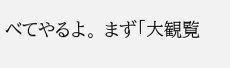べてやるよ。 まず「大観覧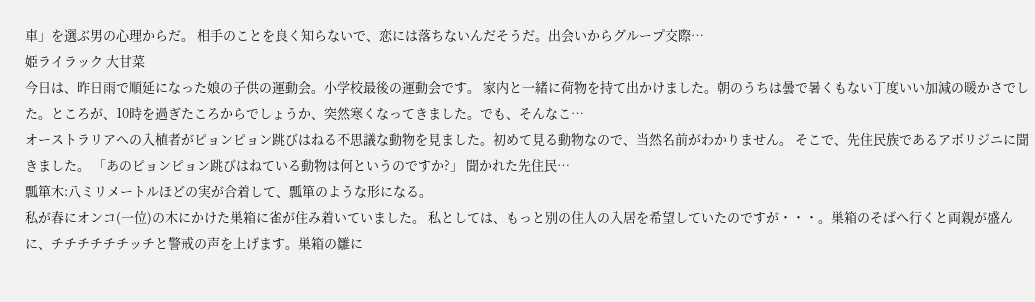車」を選ぶ男の心理からだ。 相手のことを良く知らないで、恋には落ちないんだそうだ。出会いからグループ交際…
姫ライラック 大甘菜
今日は、昨日雨で順延になった娘の子供の運動会。小学校最後の運動会です。 家内と一緒に荷物を持て出かけました。朝のうちは曇で暑くもない丁度いい加減の暖かさでした。ところが、10時を過ぎたころからでしょうか、突然寒くなってきました。でも、そんなこ…
オーストラリアへの入植者がピョンピョン跳びはねる不思議な動物を見ました。初めて見る動物なので、当然名前がわかりません。 そこで、先住民族であるアボリジニに聞きました。 「あのピョンピョン跳びはねている動物は何というのですか?」 聞かれた先住民…
瓢箪木:八ミリメートルほどの実が合着して、瓢箪のような形になる。
私が春にオンコ(一位)の木にかけた巣箱に雀が住み着いていました。 私としては、もっと別の住人の入居を希望していたのですが・・・。巣箱のそばへ行くと両親が盛んに、チチチチチチッチと警戒の声を上げます。巣箱の雛に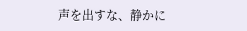声を出すな、静かに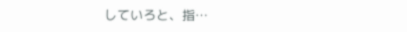していろと、指…